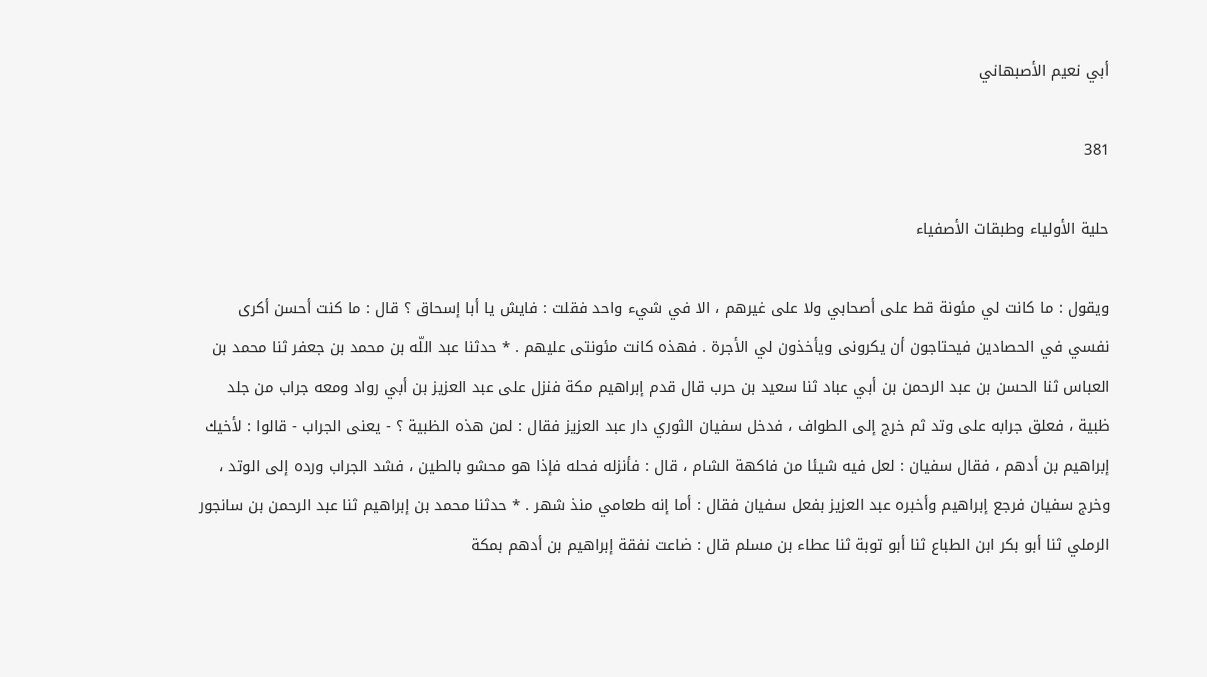أبي نعيم الأصبهاني

381

حلية الأولياء وطبقات الأصفياء

ويقول : ما كانت لي مئونة قط على أصحابي ولا على غيرهم ، الا في شيء واحد فقلت : فايش يا أبا إسحاق ؟ قال : ما كنت أحسن أكرى نفسي في الحصادين فيحتاجون أن يكرونى ويأخذون لي الأجرة . فهذه كانت مئونتى عليهم . * حدثنا عبد اللّه بن محمد بن جعفر ثنا محمد بن العباس ثنا الحسن بن عبد الرحمن بن أبي عباد ثنا سعيد بن حرب قال قدم إبراهيم مكة فنزل على عبد العزيز بن أبي رواد ومعه جراب من جلد ظبية ، فعلق جرابه على وتد ثم خرج إلى الطواف ، فدخل سفيان الثوري دار عبد العزيز فقال : لمن هذه الظبية ؟ - يعنى الجراب - قالوا : لأخيك إبراهيم بن أدهم ، فقال سفيان : لعل فيه شيئا من فاكهة الشام ، قال : فأنزله فحله فإذا هو محشو بالطين ، فشد الجراب ورده إلى الوتد ، وخرج سفيان فرجع إبراهيم وأخبره عبد العزيز بفعل سفيان فقال : أما إنه طعامي منذ شهر . * حدثنا محمد بن إبراهيم ثنا عبد الرحمن بن سانجور الرملي ثنا أبو بكر ابن الطباع ثنا أبو توبة ثنا عطاء بن مسلم قال : ضاعت نفقة إبراهيم بن أدهم بمكة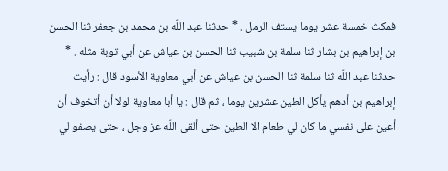فمكث خمسة عشر يوما يستف الرمل . * حدثنا عبد اللّه بن محمد بن جعفر ثنا الحسن بن إبراهيم بن بشار ثنا سلمة بن شبيب ثنا الحسن بن عياش عن أبي توبة مثله . * حدثنا عبد اللّه ثنا سلمة ثنا الحسن بن عياش عن أبي معاوية الأسود قال : رأيت إبراهيم بن أدهم يأكل الطين عشرين يوما ، ثم قال : يا أبا معاوية لولا أن أتخوف أن أعين على نفسي ما كان لي طعام الا الطين حتى ألقى اللّه عز وجل ، حتى يصفو لي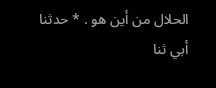الحلال من أين هو . * حدثنا أبي ثنا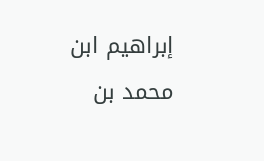إبراهيم ابن محمد بن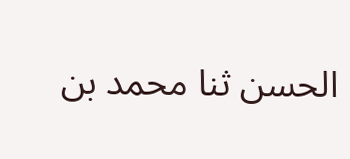الحسن ثنا محمد بن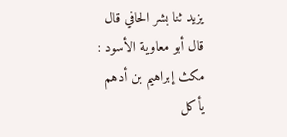يزيد ثنا بشر الحافي قال قال أبو معاوية الأسود : مكث إبراهيم بن أدهم يأكل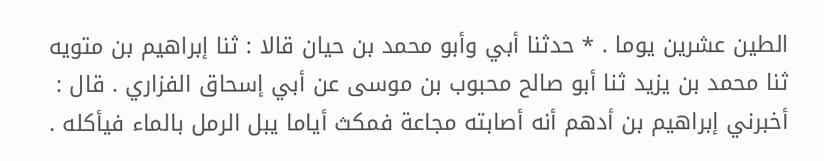الطين عشرين يوما . * حدثنا أبي وأبو محمد بن حيان قالا : ثنا إبراهيم بن متويه ثنا محمد بن يزيد ثنا أبو صالح محبوب بن موسى عن أبي إسحاق الفزاري . قال : أخبرني إبراهيم بن أدهم أنه أصابته مجاعة فمكث أياما يبل الرمل بالماء فيأكله .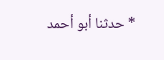* حدثنا أبو أحمد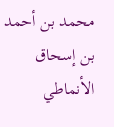محمد بن أحمد بن إسحاق الأنماطي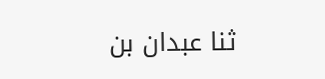ثنا عبدان بن